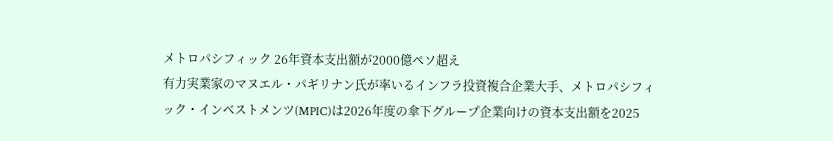メトロパシフィック 26年資本支出額が2000億ペソ超え
有力実業家のマヌエル・パギリナン氏が率いるインフラ投資複合企業大手、メトロパシフィック・インベストメンツ(MPIC)は2026年度の傘下グループ企業向けの資本支出額を2025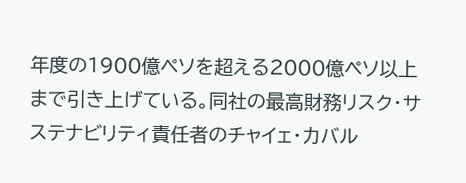年度の1900億ペソを超える2000億ペソ以上まで引き上げている。同社の最高財務リスク・サステナビリティ責任者のチャイェ・カバル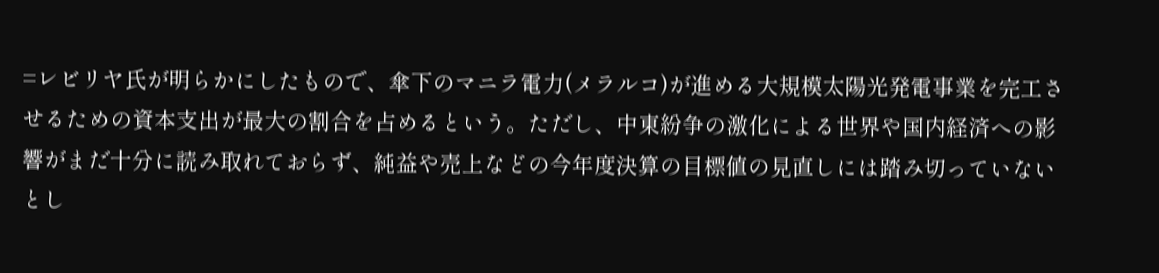=レビリヤ氏が明らかにしたもので、傘下のマニラ電力(メラルコ)が進める大規模太陽光発電事業を完工させるための資本支出が最大の割合を占めるという。ただし、中東紛争の激化による世界や国内経済への影響がまだ十分に読み取れておらず、純益や売上などの今年度決算の目標値の見直しには踏み切っていないとし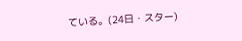ている。(24日・スター)